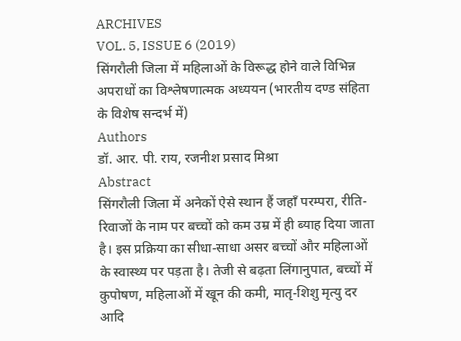ARCHIVES
VOL. 5, ISSUE 6 (2019)
सिंगरौली जिला में महिलाओं के विरूद्ध होने वाले विभिन्न अपराधों का विश्लेषणात्मक अध्ययन (भारतीय दण्ड संहिता के विशेष सन्दर्भ में)
Authors
डॉ. आर. पी. राय, रजनीश प्रसाद मिश्रा
Abstract
सिंगरौली जिला में अनेकों ऐसे स्थान हैं जहाँ परम्परा, रीति-रिवाजों के नाम पर बच्चों को कम उम्र में ही ब्याह दिया जाता है। इस प्रक्रिया का सीधा-साधा असर बच्चों और महिलाओं के स्वास्थ्य पर पड़ता है। तेजी से बढ़ता लिंगानुपात, बच्चों में कुपोषण, महिलाओं में खून की कमी, मातृ-शिशु मृत्यु दर आदि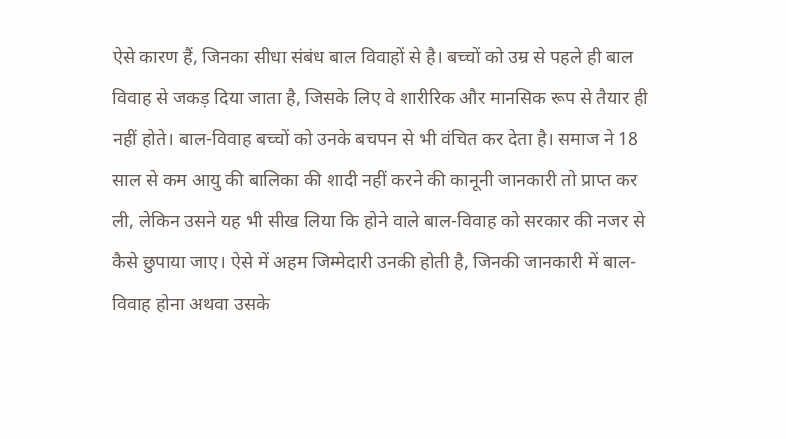ऐसे कारण हैं, जिनका सीधा संबंध बाल विवाहों से है। बच्चों को उम्र से पहले ही बाल विवाह से जकड़ दिया जाता है, जिसके लिए वे शारीरिक और मानसिक रूप से तैयार ही नहीं होते। बाल-विवाह बच्चों को उनके बचपन से भी वंचित कर देता है। समाज ने 18 साल से कम आयु की बालिका की शादी नहीं करने की कानूनी जानकारी तो प्राप्त कर ली, लेकिन उसने यह भी सीख लिया कि होने वाले बाल-विवाह को सरकार की नजर से कैसे छुपाया जाए। ऐसे में अहम जिम्मेदारी उनकी होती है, जिनकी जानकारी में बाल-विवाह होना अथवा उसके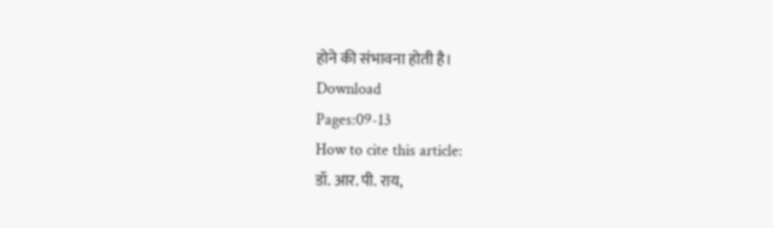होने की संभावना होती है।
Download
Pages:09-13
How to cite this article:
डॉ. आर. पी. राय,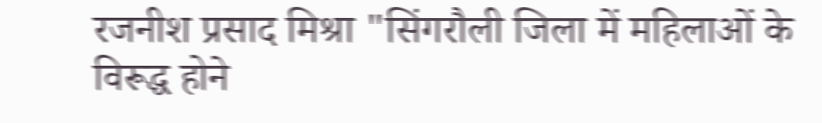रजनीश प्रसाद मिश्रा "सिंगरौली जिला में महिलाओं के विरूद्ध होने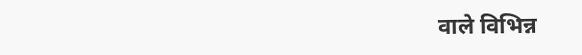वाले विभिन्न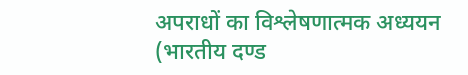अपराधों का विश्लेषणात्मक अध्ययन (भारतीय दण्ड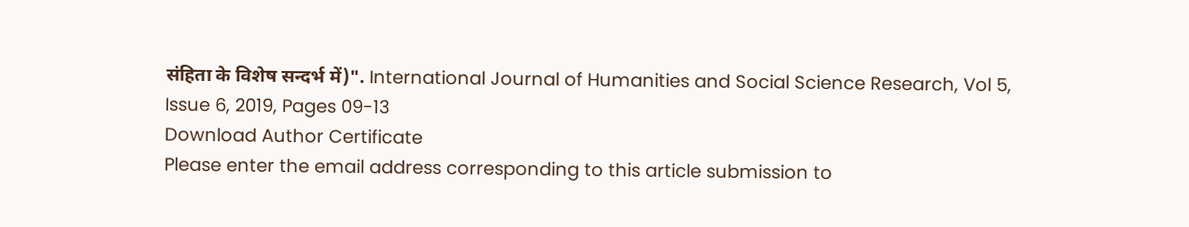संहिता के विशेष सन्दर्भ में)". International Journal of Humanities and Social Science Research, Vol 5, Issue 6, 2019, Pages 09-13
Download Author Certificate
Please enter the email address corresponding to this article submission to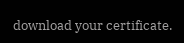download your certificate.